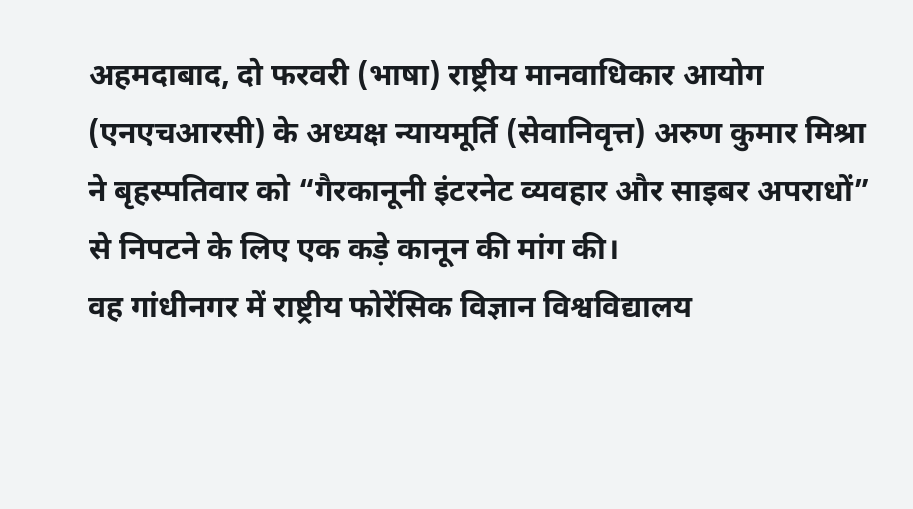अहमदाबाद, दो फरवरी (भाषा) राष्ट्रीय मानवाधिकार आयोग (एनएचआरसी) के अध्यक्ष न्यायमूर्ति (सेवानिवृत्त) अरुण कुमार मिश्रा ने बृहस्पतिवार को “गैरकानूनी इंटरनेट व्यवहार और साइबर अपराधों” से निपटने के लिए एक कड़े कानून की मांग की।
वह गांधीनगर में राष्ट्रीय फोरेंसिक विज्ञान विश्वविद्यालय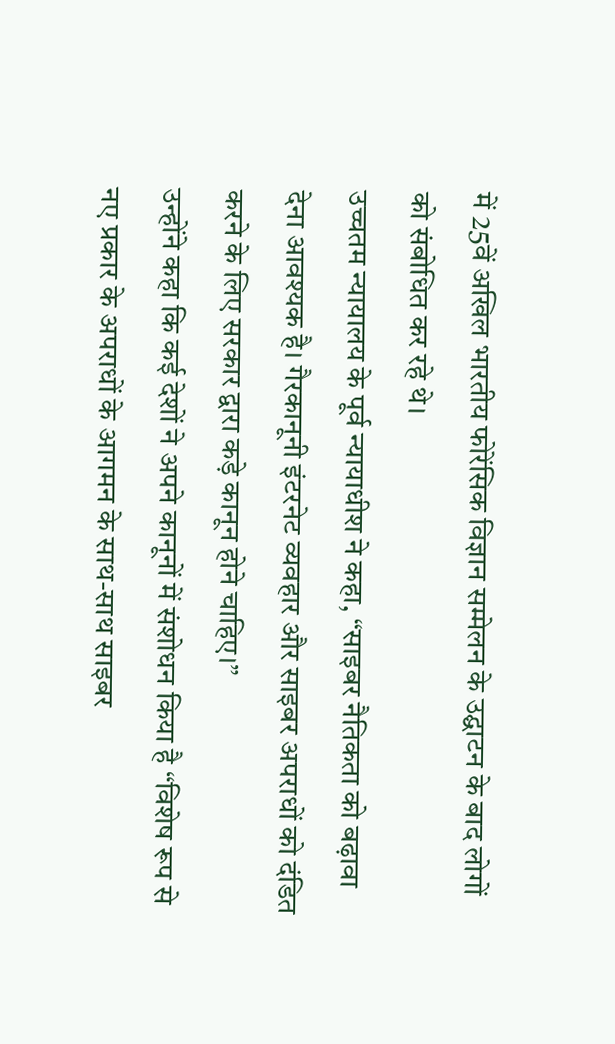में 25वें अखिल भारतीय फोरेंसिक विज्ञान सम्मेलन के उद्घाटन के बाद लोगों को संबोधित कर रहे थे।
उच्चतम न्यायालय के पूर्व न्यायाधीश ने कहा, “साइबर नैतिकता को बढ़ावा देना आवश्यक है। गैरकानूनी इंटरनेट व्यवहार और साइबर अपराधों को दंडित करने के लिए सरकार द्वारा कड़े कानून होने चाहिए।”
उन्होंने कहा कि कई देशों ने अपने कानूनों में संशोधन किया है “विशेष रूप से नए प्रकार के अपराधों के आगमन के साथ-साथ साइबर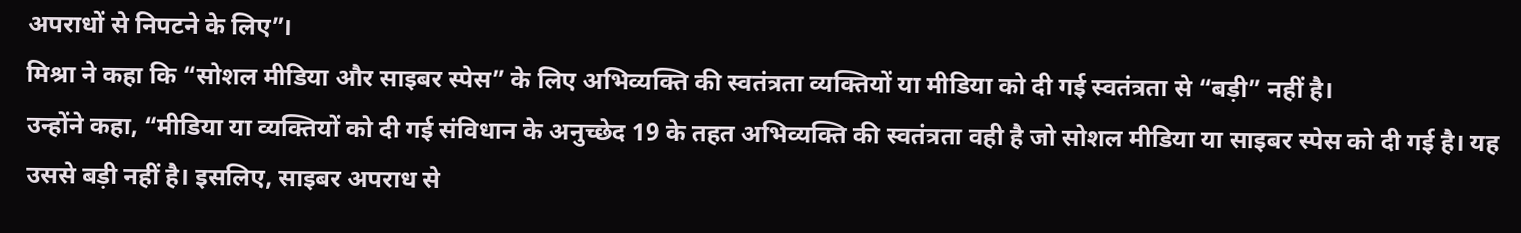अपराधों से निपटने के लिए”।
मिश्रा ने कहा कि “सोशल मीडिया और साइबर स्पेस” के लिए अभिव्यक्ति की स्वतंत्रता व्यक्तियों या मीडिया को दी गई स्वतंत्रता से “बड़ी” नहीं है।
उन्होंने कहा, “मीडिया या व्यक्तियों को दी गई संविधान के अनुच्छेद 19 के तहत अभिव्यक्ति की स्वतंत्रता वही है जो सोशल मीडिया या साइबर स्पेस को दी गई है। यह उससे बड़ी नहीं है। इसलिए, साइबर अपराध से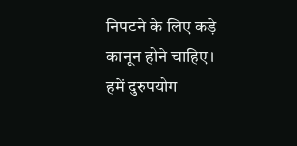निपटने के लिए कड़े कानून होने चाहिए। हमें दुरुपयोग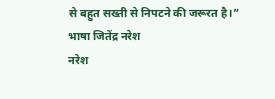से बहुत सख्ती से निपटने की जरूरत है।”
भाषा जितेंद्र नरेश
नरेश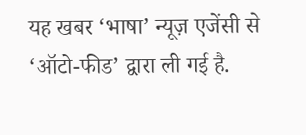यह खबर ‘भाषा’ न्यूज़ एजेंसी से ‘ऑटो-फीड’ द्वारा ली गई है.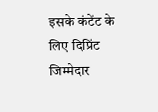इसके कंटेंट के लिए दिप्रिंट जिम्मेदार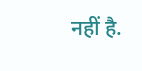नहीं है.